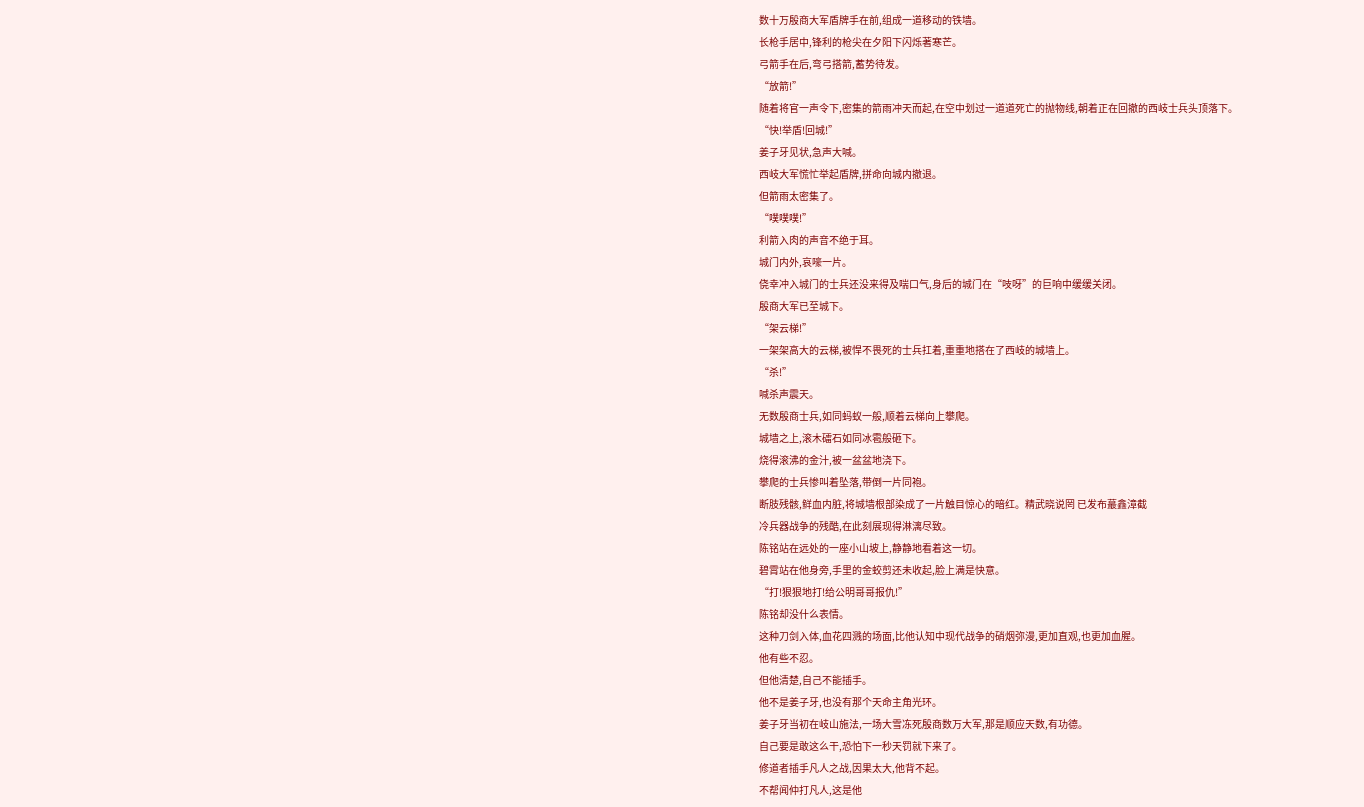数十万殷商大军盾牌手在前,组成一道移动的铁墙。
长枪手居中,锋利的枪尖在夕阳下闪烁著寒芒。
弓箭手在后,弯弓搭箭,蓄势待发。
“放箭!”
随着将官一声令下,密集的箭雨冲天而起,在空中划过一道道死亡的抛物线,朝着正在回撤的西岐士兵头顶落下。
“快!举盾!回城!”
姜子牙见状,急声大喊。
西岐大军慌忙举起盾牌,拼命向城内撤退。
但箭雨太密集了。
“噗噗噗!”
利箭入肉的声音不绝于耳。
城门内外,哀嚎一片。
侥幸冲入城门的士兵还没来得及喘口气,身后的城门在“吱呀”的巨响中缓缓关闭。
殷商大军已至城下。
“架云梯!”
一架架高大的云梯,被悍不畏死的士兵扛着,重重地搭在了西岐的城墙上。
“杀!”
喊杀声震天。
无数殷商士兵,如同蚂蚁一般,顺着云梯向上攀爬。
城墙之上,滚木礌石如同冰雹般砸下。
烧得滚沸的金汁,被一盆盆地浇下。
攀爬的士兵惨叫着坠落,带倒一片同袍。
断肢残骸,鲜血内脏,将城墙根部染成了一片触目惊心的暗红。精武晓说罔 已发布蕞鑫漳截
冷兵器战争的残酷,在此刻展现得淋漓尽致。
陈铭站在远处的一座小山坡上,静静地看着这一切。
碧霄站在他身旁,手里的金蛟剪还未收起,脸上满是快意。
“打!狠狠地打!给公明哥哥报仇!”
陈铭却没什么表情。
这种刀剑入体,血花四溅的场面,比他认知中现代战争的硝烟弥漫,更加直观,也更加血腥。
他有些不忍。
但他清楚,自己不能插手。
他不是姜子牙,也没有那个天命主角光环。
姜子牙当初在岐山施法,一场大雪冻死殷商数万大军,那是顺应天数,有功德。
自己要是敢这么干,恐怕下一秒天罚就下来了。
修道者插手凡人之战,因果太大,他背不起。
不帮闻仲打凡人,这是他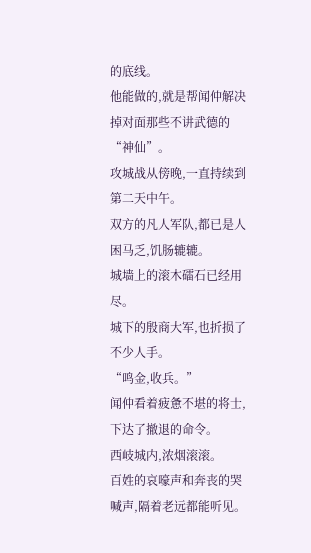的底线。
他能做的,就是帮闻仲解决掉对面那些不讲武德的“神仙”。
攻城战从傍晚,一直持续到第二天中午。
双方的凡人军队,都已是人困马乏,饥肠辘辘。
城墙上的滚木礌石已经用尽。
城下的殷商大军,也折损了不少人手。
“鸣金,收兵。”
闻仲看着疲惫不堪的将士,下达了撤退的命令。
西岐城内,浓烟滚滚。
百姓的哀嚎声和奔丧的哭喊声,隔着老远都能听见。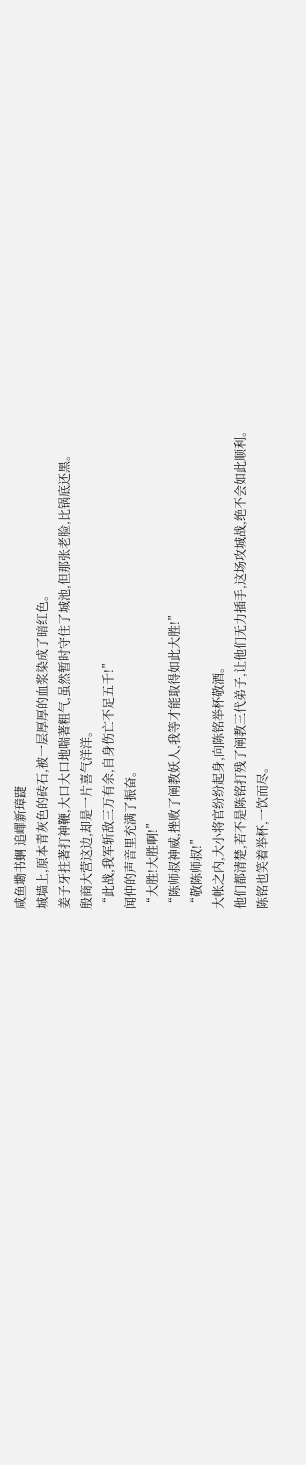咸鱼墈书蛧 追嶵新璋踕
城墙上,原本青灰色的砖石,被一层厚厚的血浆染成了暗红色。
姜子牙拄著打神鞭,大口大口地喘著粗气,虽然暂时守住了城池,但那张老脸,比锅底还黑。
殷商大营这边,却是一片喜气洋洋。
“此战,我军斩敌三万有余,自身伤亡不足五千!”
闻仲的声音里充满了振奋。
“大胜!大胜啊!”
“陈师叔神威,挫败了阐教妖人,我等才能取得如此大胜!”
“敬陈师叔!”
大帐之内,大小将官纷纷起身,向陈铭举杯敬酒。
他们都清楚,若不是陈铭打残了阐教三代弟子,让他们无力插手,这场攻城战,绝不会如此顺利。
陈铭也笑着举杯,一饮而尽。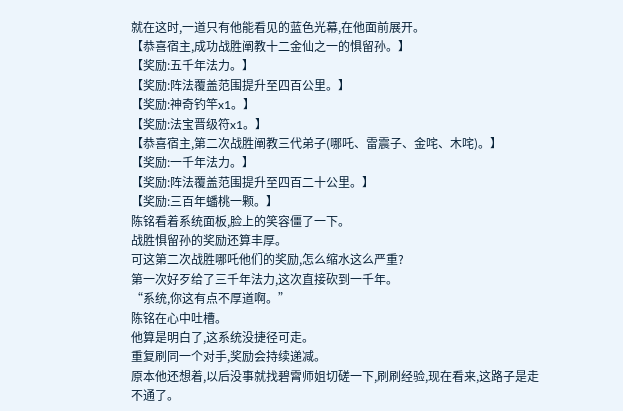就在这时,一道只有他能看见的蓝色光幕,在他面前展开。
【恭喜宿主,成功战胜阐教十二金仙之一的惧留孙。】
【奖励:五千年法力。】
【奖励:阵法覆盖范围提升至四百公里。】
【奖励:神奇钓竿x1。】
【奖励:法宝晋级符x1。】
【恭喜宿主,第二次战胜阐教三代弟子(哪吒、雷震子、金咤、木咤)。】
【奖励:一千年法力。】
【奖励:阵法覆盖范围提升至四百二十公里。】
【奖励:三百年蟠桃一颗。】
陈铭看着系统面板,脸上的笑容僵了一下。
战胜惧留孙的奖励还算丰厚。
可这第二次战胜哪吒他们的奖励,怎么缩水这么严重?
第一次好歹给了三千年法力,这次直接砍到一千年。
“系统,你这有点不厚道啊。”
陈铭在心中吐槽。
他算是明白了,这系统没捷径可走。
重复刷同一个对手,奖励会持续递减。
原本他还想着,以后没事就找碧霄师姐切磋一下,刷刷经验,现在看来,这路子是走不通了。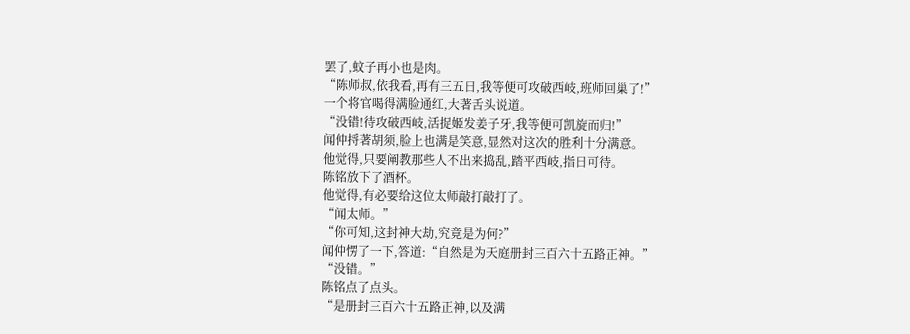罢了,蚊子再小也是肉。
“陈师叔,依我看,再有三五日,我等便可攻破西岐,班师回巢了!”
一个将官喝得满脸通红,大著舌头说道。
“没错!待攻破西岐,活捉姬发姜子牙,我等便可凯旋而归!”
闻仲捋著胡须,脸上也满是笑意,显然对这次的胜利十分满意。
他觉得,只要阐教那些人不出来捣乱,踏平西岐,指日可待。
陈铭放下了酒杯。
他觉得,有必要给这位太师敲打敲打了。
“闻太师。”
“你可知,这封神大劫,究竟是为何?”
闻仲愣了一下,答道:“自然是为天庭册封三百六十五路正神。”
“没错。”
陈铭点了点头。
“是册封三百六十五路正神,以及满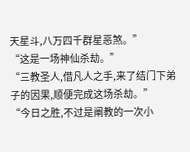天星斗,八万四千群星恶煞。”
“这是一场神仙杀劫。”
“三教圣人,借凡人之手,来了结门下弟子的因果,顺便完成这场杀劫。”
“今日之胜,不过是阐教的一次小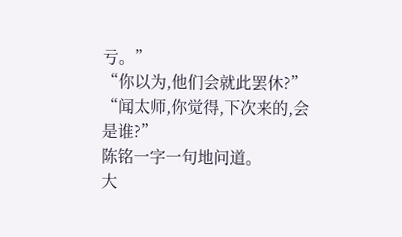亏。”
“你以为,他们会就此罢休?”
“闻太师,你觉得,下次来的,会是谁?”
陈铭一字一句地问道。
大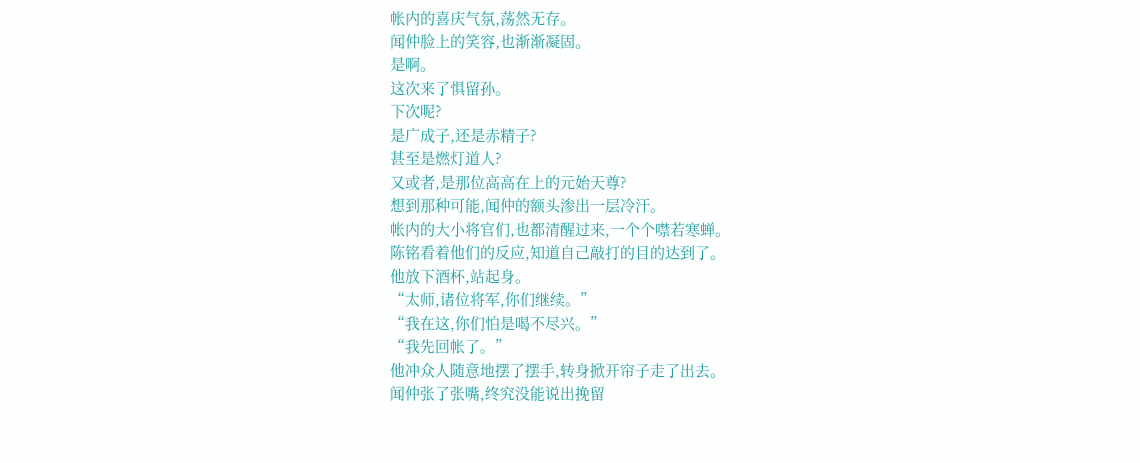帐内的喜庆气氛,荡然无存。
闻仲脸上的笑容,也渐渐凝固。
是啊。
这次来了惧留孙。
下次呢?
是广成子,还是赤精子?
甚至是燃灯道人?
又或者,是那位高高在上的元始天尊?
想到那种可能,闻仲的额头渗出一层冷汗。
帐内的大小将官们,也都清醒过来,一个个噤若寒蝉。
陈铭看着他们的反应,知道自己敲打的目的达到了。
他放下酒杯,站起身。
“太师,诸位将军,你们继续。”
“我在这,你们怕是喝不尽兴。”
“我先回帐了。”
他冲众人随意地摆了摆手,转身掀开帘子走了出去。
闻仲张了张嘴,终究没能说出挽留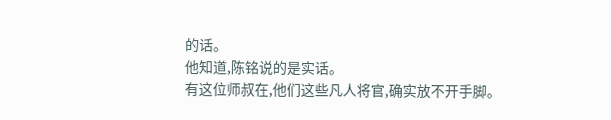的话。
他知道,陈铭说的是实话。
有这位师叔在,他们这些凡人将官,确实放不开手脚。